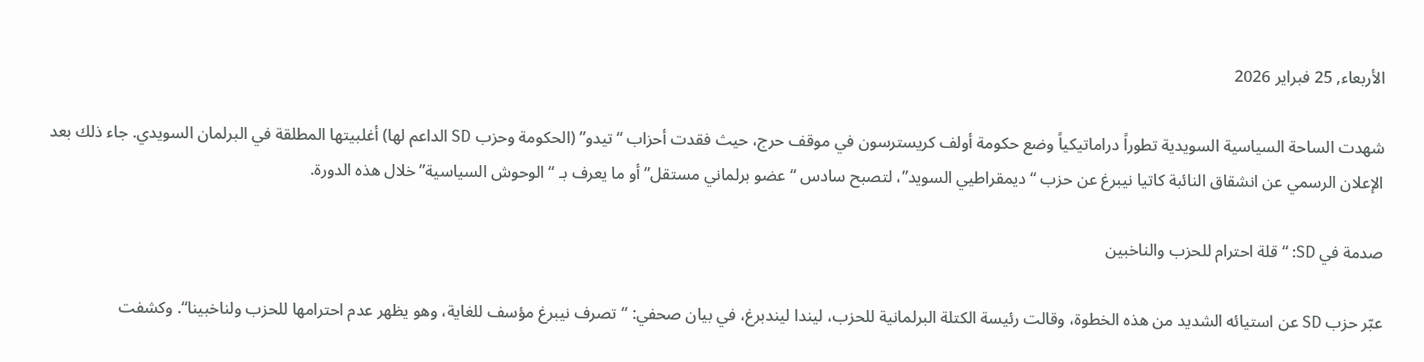الأربعاء, 25 فبراير 2026

شهدت الساحة السياسية السويدية تطوراً دراماتيكياً وضع حكومة أولف كريسترسون في موقف حرج، حيث فقدت أحزاب “تيدو” (الحكومة وحزب SD الداعم لها) أغلبيتها المطلقة في البرلمان السويدي. جاء ذلك بعد الإعلان الرسمي عن انشقاق النائبة كاتيا نيبرغ عن حزب “ديمقراطيي السويد”، لتصبح سادس “عضو برلماني مستقل” أو ما يعرف بـ “الوحوش السياسية” خلال هذه الدورة.

صدمة في SD: “قلة احترام للحزب والناخبين

عبّر حزب SD عن استيائه الشديد من هذه الخطوة، وقالت رئيسة الكتلة البرلمانية للحزب، ليندا ليندبرغ، في بيان صحفي: “تصرف نيبرغ مؤسف للغاية، وهو يظهر عدم احترامها للحزب ولناخبينا“. وكشفت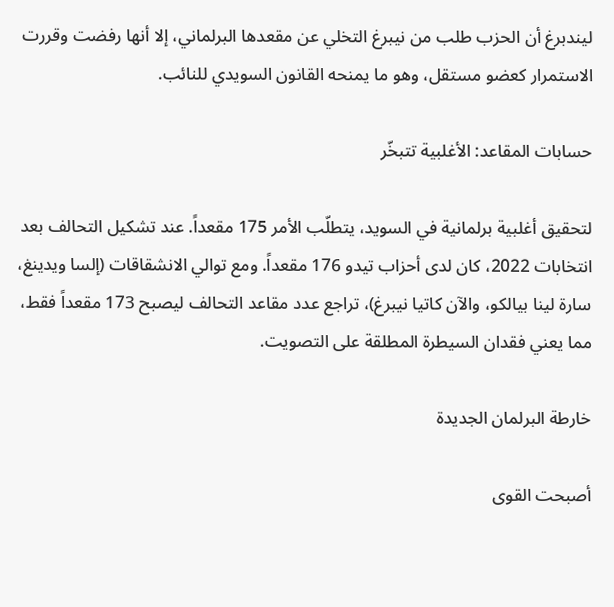ليندبرغ أن الحزب طلب من نيبرغ التخلي عن مقعدها البرلماني، إلا أنها رفضت وقررت الاستمرار كعضو مستقل، وهو ما يمنحه القانون السويدي للنائب.

حسابات المقاعد: الأغلبية تتبخّر

لتحقيق أغلبية برلمانية في السويد، يتطلّب الأمر 175 مقعداً. عند تشكيل التحالف بعد انتخابات 2022، كان لدى أحزاب تيدو 176 مقعداً. ومع توالي الانشقاقات (إلسا ويدينغ، سارة لينا بيالكو، والآن كاتيا نيبرغ)، تراجع عدد مقاعد التحالف ليصبح 173 مقعداً فقط، مما يعني فقدان السيطرة المطلقة على التصويت.

خارطة البرلمان الجديدة

أصبحت القوى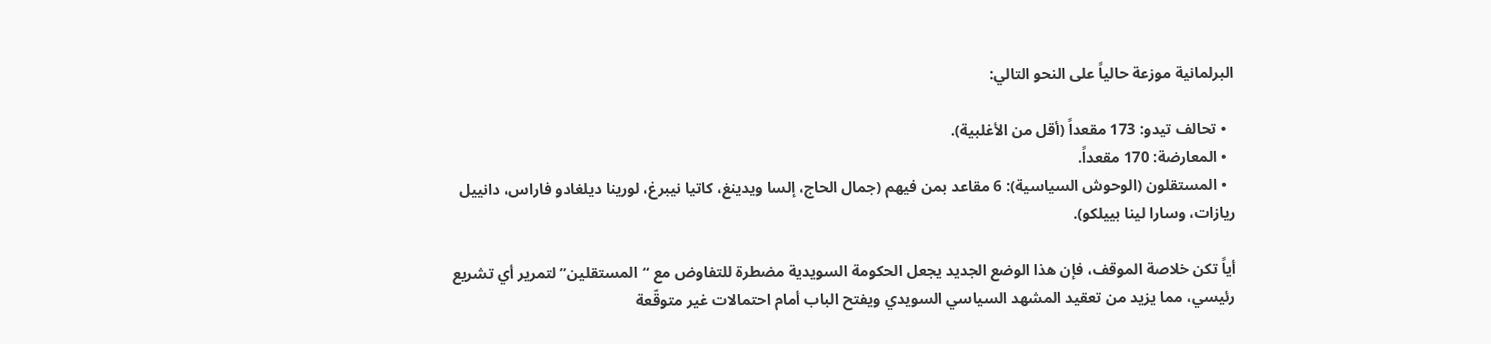البرلمانية موزعة حالياً على النحو التالي:

  • تحالف تيدو: 173 مقعداً (أقل من الأغلبية).
  • المعارضة: 170 مقعداً.
  • المستقلون (الوحوش السياسية): 6 مقاعد بمن فيهم (جمال الحاج، إلسا ويدينغ، كاتيا نيبرغ، لورينا ديلغادو فاراس، دانييل ريازات، وسارا لينا بييلكو).

أياً تكن خلاصة الموقف، فإن هذا الوضع الجديد يجعل الحكومة السويدية مضطرة للتفاوض مع “المستقلين” لتمرير أي تشريع رئيسي، مما يزيد من تعقيد المشهد السياسي السويدي ويفتح الباب أمام احتمالات غير متوقّعة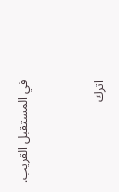في المستقبل القريب.


اترك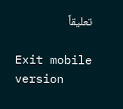تعليقاً

Exit mobile version